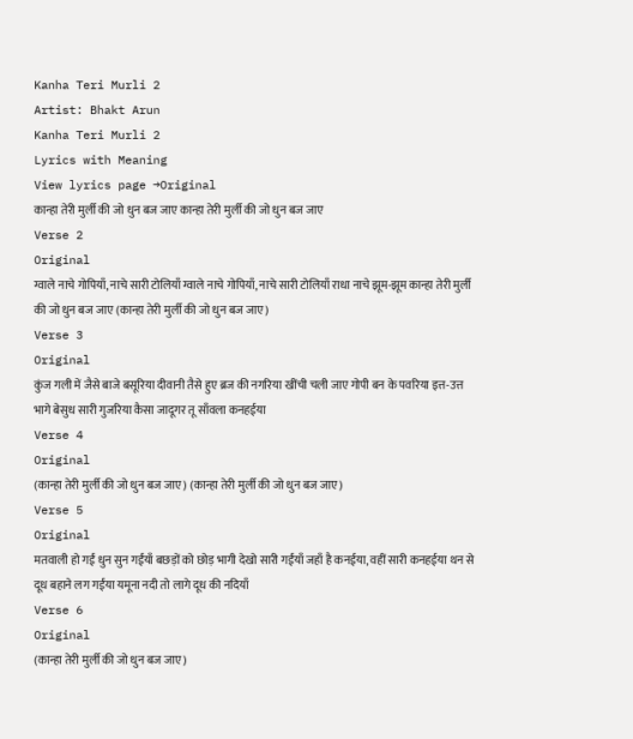Kanha Teri Murli 2
Artist: Bhakt Arun
Kanha Teri Murli 2
Lyrics with Meaning
View lyrics page →Original
कान्हा तेरी मुर्ली की जो धुन बज जाए कान्हा तेरी मुर्ली की जो धुन बज जाए
Verse 2
Original
ग्वाले नाचे गोपियाँ, नाचे सारी टोलियाँ ग्वाले नाचे गोपियाँ, नाचे सारी टोलियाँ राधा नाचे झूम-झूम कान्हा तेरी मुर्ली की जो धुन बज जाए (कान्हा तेरी मुर्ली की जो धुन बज जाए)
Verse 3
Original
कुंज गली में जैसे बाजे बसूरिया दीवानी तैसे हुए ब्रज की नगरिया खींची चली जाए गोपी बन के पवरिया इत्त-उत्त भागे बेसुध सारी गुजरिया कैसा जादूगर तू साँवला कनहईया
Verse 4
Original
(कान्हा तेरी मुर्ली की जो धुन बज जाए) (कान्हा तेरी मुर्ली की जो धुन बज जाए)
Verse 5
Original
मतवाली हो गईं धुन सुन गईंयाँ बछड़ों को छोड़ भागी देखो सारी गईंयाँ जहाँ है कनईया, वहीं सारी कनहईया थन से दूध बहाने लग गईंया यमूना नदी तो लागे दूध की नदियाँ
Verse 6
Original
(कान्हा तेरी मुर्ली की जो धुन बज जाए)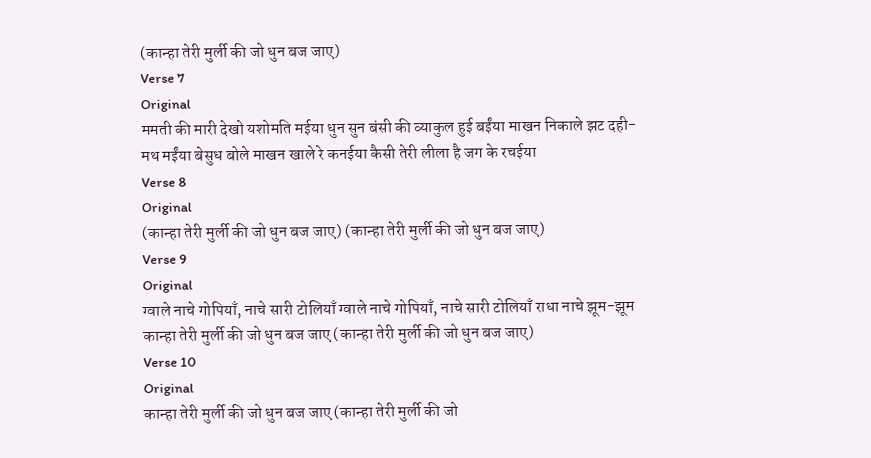(कान्हा तेरी मुर्ली की जो धुन बज जाए)
Verse 7
Original
ममती की मारी देखो यशोमति मईया धुन सुन बंसी की व्याकुल हुई बईंया माखन निकाले झट दही-मथ मईंया बेसुध बोले माखन खाले रे कनईया कैसी तेरी लीला है जग के रचईया
Verse 8
Original
(कान्हा तेरी मुर्ली की जो धुन बज जाए) (कान्हा तेरी मुर्ली की जो धुन बज जाए)
Verse 9
Original
ग्वाले नाचे गोपियाँ, नाचे सारी टोलियाँ ग्वाले नाचे गोपियाँ, नाचे सारी टोलियाँ राधा नाचे झूम-झूम कान्हा तेरी मुर्ली की जो धुन बज जाए (कान्हा तेरी मुर्ली की जो धुन बज जाए)
Verse 10
Original
कान्हा तेरी मुर्ली की जो धुन बज जाए (कान्हा तेरी मुर्ली की जो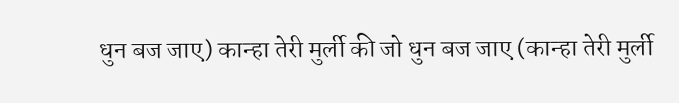धुन बज जाए) कान्हा तेरी मुर्ली की जो धुन बज जाए (कान्हा तेरी मुर्ली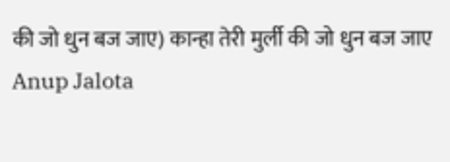की जो धुन बज जाए) कान्हा तेरी मुर्ली की जो धुन बज जाए
Anup Jalota